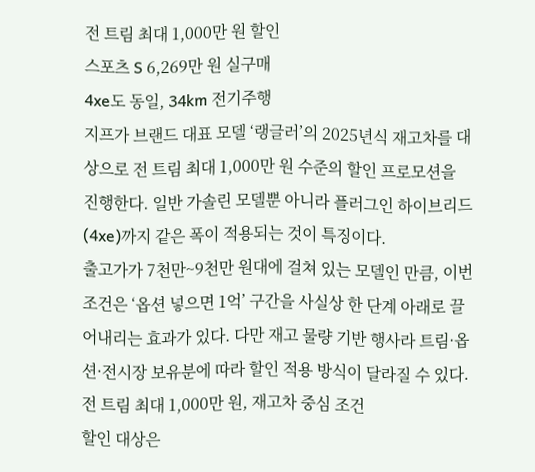전 트림 최대 1,000만 원 할인
스포츠 S 6,269만 원 실구매
4xe도 동일, 34km 전기주행
지프가 브랜드 대표 모델 ‘랭글러’의 2025년식 재고차를 대상으로 전 트림 최대 1,000만 원 수준의 할인 프로모션을 진행한다. 일반 가솔린 모델뿐 아니라 플러그인 하이브리드(4xe)까지 같은 폭이 적용되는 것이 특징이다.
출고가가 7천만~9천만 원대에 걸쳐 있는 모델인 만큼, 이번 조건은 ‘옵션 넣으면 1억’ 구간을 사실상 한 단계 아래로 끌어내리는 효과가 있다. 다만 재고 물량 기반 행사라 트림·옵션·전시장 보유분에 따라 할인 적용 방식이 달라질 수 있다.
전 트림 최대 1,000만 원, 재고차 중심 조건
할인 대상은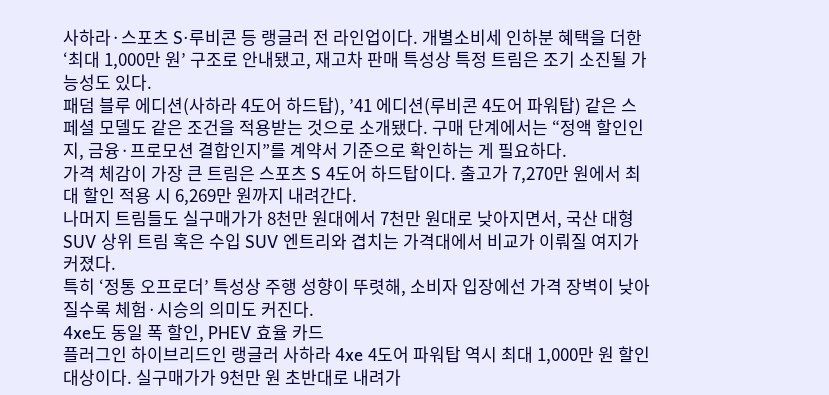사하라·스포츠 S·루비콘 등 랭글러 전 라인업이다. 개별소비세 인하분 혜택을 더한 ‘최대 1,000만 원’ 구조로 안내됐고, 재고차 판매 특성상 특정 트림은 조기 소진될 가능성도 있다.
패덤 블루 에디션(사하라 4도어 하드탑), ’41 에디션(루비콘 4도어 파워탑) 같은 스페셜 모델도 같은 조건을 적용받는 것으로 소개됐다. 구매 단계에서는 “정액 할인인지, 금융·프로모션 결합인지”를 계약서 기준으로 확인하는 게 필요하다.
가격 체감이 가장 큰 트림은 스포츠 S 4도어 하드탑이다. 출고가 7,270만 원에서 최대 할인 적용 시 6,269만 원까지 내려간다.
나머지 트림들도 실구매가가 8천만 원대에서 7천만 원대로 낮아지면서, 국산 대형 SUV 상위 트림 혹은 수입 SUV 엔트리와 겹치는 가격대에서 비교가 이뤄질 여지가 커졌다.
특히 ‘정통 오프로더’ 특성상 주행 성향이 뚜렷해, 소비자 입장에선 가격 장벽이 낮아질수록 체험·시승의 의미도 커진다.
4xe도 동일 폭 할인, PHEV 효율 카드
플러그인 하이브리드인 랭글러 사하라 4xe 4도어 파워탑 역시 최대 1,000만 원 할인 대상이다. 실구매가가 9천만 원 초반대로 내려가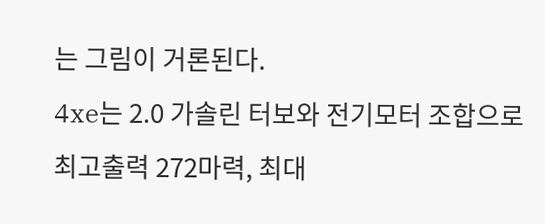는 그림이 거론된다.
4xe는 2.0 가솔린 터보와 전기모터 조합으로 최고출력 272마력, 최대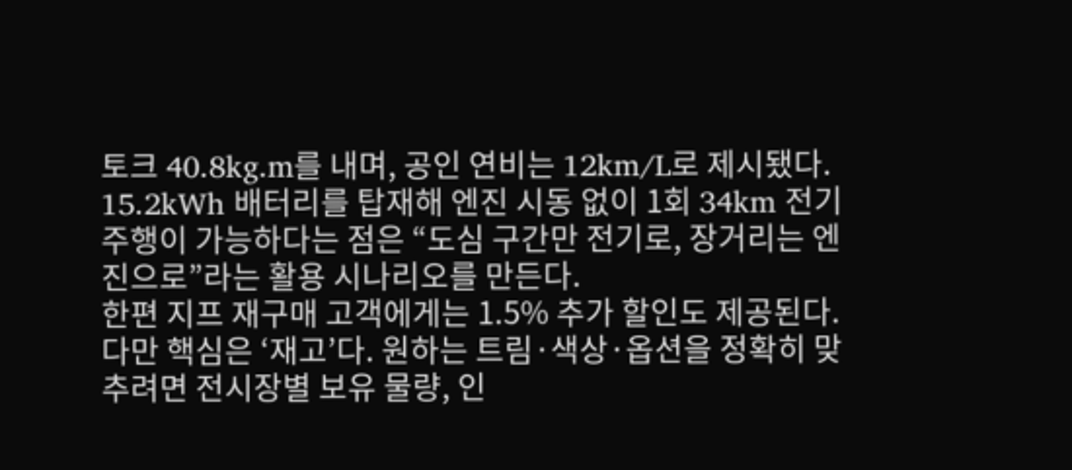토크 40.8kg.m를 내며, 공인 연비는 12km/L로 제시됐다.
15.2kWh 배터리를 탑재해 엔진 시동 없이 1회 34km 전기주행이 가능하다는 점은 “도심 구간만 전기로, 장거리는 엔진으로”라는 활용 시나리오를 만든다.
한편 지프 재구매 고객에게는 1.5% 추가 할인도 제공된다. 다만 핵심은 ‘재고’다. 원하는 트림·색상·옵션을 정확히 맞추려면 전시장별 보유 물량, 인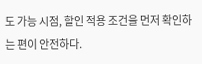도 가능 시점, 할인 적용 조건을 먼저 확인하는 편이 안전하다.